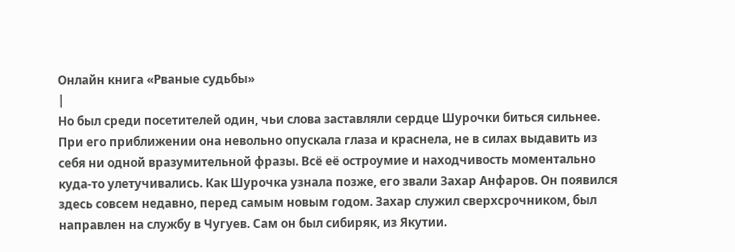Онлайн книга «Рваные судьбы»
|
Но был среди посетителей один, чьи слова заставляли сердце Шурочки биться сильнее. При его приближении она невольно опускала глаза и краснела, не в силах выдавить из себя ни одной вразумительной фразы. Всё её остроумие и находчивость моментально куда-то улетучивались. Как Шурочка узнала позже, его звали Захар Анфаров. Он появился здесь совсем недавно, перед самым новым годом. Захар служил сверхсрочником, был направлен на службу в Чугуев. Сам он был сибиряк, из Якутии.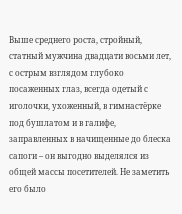Выше среднего роста, стройный, статный мужчина двадцати восьми лет, с острым взглядом глубоко посаженных глаз, всегда одетый с иголочки, ухоженный, в гимнастёрке под бушлатом и в галифе, заправленных в начищенные до блеска сапоги – он выгодно выделялся из общей массы посетителей. Не заметить его было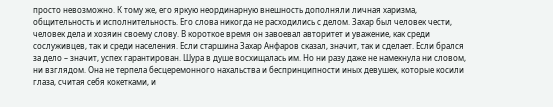просто невозможно. К тому же, его яркую неординарную внешность дополняли личная харизма, общительность и исполнительность. Его слова никогда не расходились с делом. Захар был человек чести, человек дела и хозяин своему слову. В короткое время он завоевал авторитет и уважение, как среди сослуживцев, так и среди населения. Если старшина Захар Анфаров сказал, значит, так и сделает. Если брался за дело – значит, успех гарантирован. Шура в душе восхищалась им. Но ни разу даже не намекнула ни словом, ни взглядом. Она не терпела бесцеремонного нахальства и беспринципности иных девушек, которые косили глаза, считая себя кокетками, и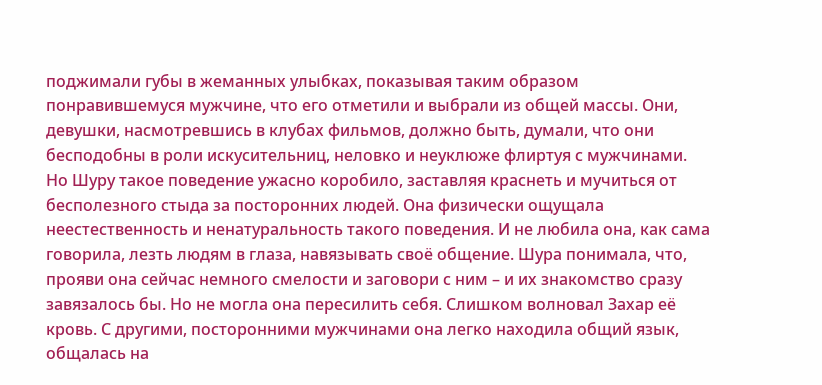поджимали губы в жеманных улыбках, показывая таким образом понравившемуся мужчине, что его отметили и выбрали из общей массы. Они, девушки, насмотревшись в клубах фильмов, должно быть, думали, что они бесподобны в роли искусительниц, неловко и неуклюже флиртуя с мужчинами. Но Шуру такое поведение ужасно коробило, заставляя краснеть и мучиться от бесполезного стыда за посторонних людей. Она физически ощущала неестественность и ненатуральность такого поведения. И не любила она, как сама говорила, лезть людям в глаза, навязывать своё общение. Шура понимала, что, прояви она сейчас немного смелости и заговори с ним – и их знакомство сразу завязалось бы. Но не могла она пересилить себя. Слишком волновал Захар её кровь. С другими, посторонними мужчинами она легко находила общий язык, общалась на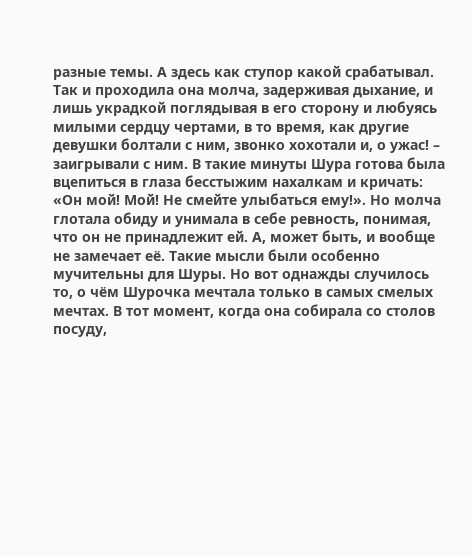разные темы. А здесь как ступор какой срабатывал. Так и проходила она молча, задерживая дыхание, и лишь украдкой поглядывая в его сторону и любуясь милыми сердцу чертами, в то время, как другие девушки болтали с ним, звонко хохотали и, о ужас! – заигрывали с ним. В такие минуты Шура готова была вцепиться в глаза бесстыжим нахалкам и кричать: «Он мой! Мой! Не смейте улыбаться ему!». Но молча глотала обиду и унимала в себе ревность, понимая, что он не принадлежит ей. А, может быть, и вообще не замечает её. Такие мысли были особенно мучительны для Шуры. Но вот однажды случилось то, о чём Шурочка мечтала только в самых смелых мечтах. В тот момент, когда она собирала со столов посуду,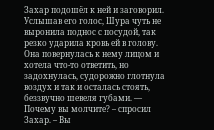Захар подошёл к ней и заговорил. Услышав его голос, Шура чуть не выронила поднос с посудой, так резко ударила кровь ей в голову. Она повернулась к нему лицом и хотела что-то ответить, но задохнулась, судорожно глотнула воздух и так и осталась стоять, беззвучно шевеля губами. — Почему вы молчите? – спросил Захар. – Вы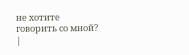не хотите говорить со мной? |